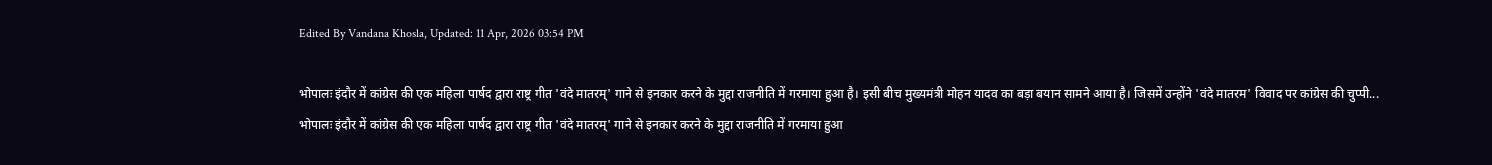Edited By Vandana Khosla, Updated: 11 Apr, 2026 03:54 PM

भोपालः इंदौर में कांग्रेस की एक महिला पार्षद द्वारा राष्ट्र गीत 'वंदे मातरम्' गाने से इनकार करने के मुद्दा राजनीति में गरमाया हुआ है। इसी बीच मुख्यमंत्री मोहन यादव का बड़ा बयान सामने आया है। जिसमें उन्होंने 'वंदे मातरम' विवाद पर कांग्रेस की चुप्पी...
भोपालः इंदौर में कांग्रेस की एक महिला पार्षद द्वारा राष्ट्र गीत 'वंदे मातरम्' गाने से इनकार करने के मुद्दा राजनीति में गरमाया हुआ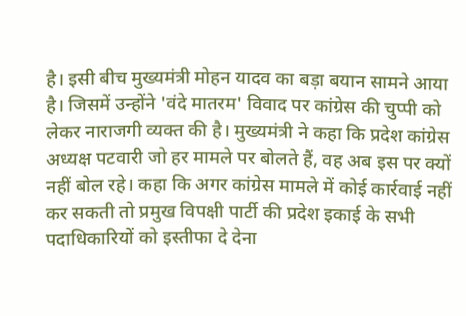है। इसी बीच मुख्यमंत्री मोहन यादव का बड़ा बयान सामने आया है। जिसमें उन्होंने 'वंदे मातरम' विवाद पर कांग्रेस की चुप्पी को लेकर नाराजगी व्यक्त की है। मुख्यमंत्री ने कहा कि प्रदेश कांग्रेस अध्यक्ष पटवारी जो हर मामले पर बोलते हैं, वह अब इस पर क्यों नहीं बोल रहे। कहा कि अगर कांग्रेस मामले में कोई कार्रवाई नहीं कर सकती तो प्रमुख विपक्षी पार्टी की प्रदेश इकाई के सभी पदाधिकारियों को इस्तीफा दे देना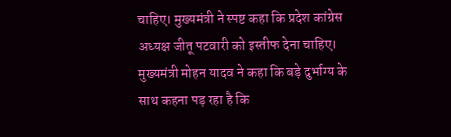चाहिए। मुख्यमंत्री ने स्पष्ट कहा कि प्रदेश कांग्रेस अध्यक्ष जीतू पटवारी को इस्तीफ देना चाहिए।
मुख्यमंत्री मोहन यादव ने कहा कि बड़े दुर्भाग्य के साथ कहना पड़ रहा है कि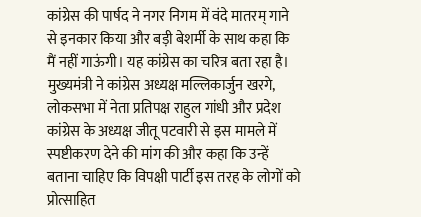कांग्रेस की पार्षद ने नगर निगम में वंदे मातरम् गाने से इनकार किया और बड़ी बेशर्मी के साथ कहा कि मैं नहीं गाऊंगी। यह कांग्रेस का चरित्र बता रहा है। मुख्यमंत्री ने कांग्रेस अध्यक्ष मल्लिकार्जुन खरगे, लोकसभा में नेता प्रतिपक्ष राहुल गांधी और प्रदेश कांग्रेस के अध्यक्ष जीतू पटवारी से इस मामले में स्पष्टीकरण देने की मांग की और कहा कि उन्हें बताना चाहिए कि विपक्षी पार्टी इस तरह के लोगों को प्रोत्साहित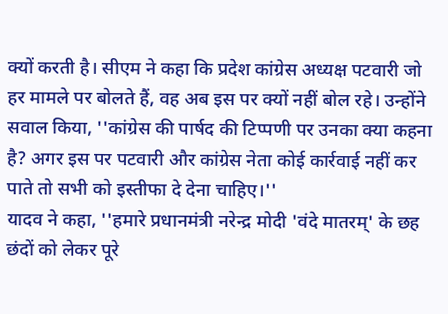क्यों करती है। सीएम ने कहा कि प्रदेश कांग्रेस अध्यक्ष पटवारी जो हर मामले पर बोलते हैं, वह अब इस पर क्यों नहीं बोल रहे। उन्होंने सवाल किया, ''कांग्रेस की पार्षद की टिप्पणी पर उनका क्या कहना है? अगर इस पर पटवारी और कांग्रेस नेता कोई कार्रवाई नहीं कर पाते तो सभी को इस्तीफा दे देना चाहिए।''
यादव ने कहा, ''हमारे प्रधानमंत्री नरेन्द्र मोदी 'वंदे मातरम्' के छह छंदों को लेकर पूरे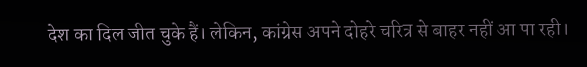देश का दिल जीत चुके हैं। लेकिन, कांग्रेस अपने दोहरे चरित्र से बाहर नहीं आ पा रही।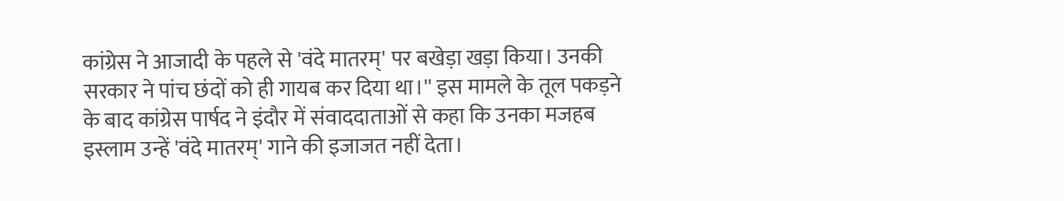कांग्रेस ने आजादी के पहले से 'वंदे मातरम्' पर बखेड़ा खड़ा किया। उनकी सरकार ने पांच छंदों को ही गायब कर दिया था।'' इस मामले के तूल पकड़ने के बाद कांग्रेस पार्षद ने इंदौर में संवाददाताओं से कहा कि उनका मजहब इस्लाम उन्हें 'वंदे मातरम्' गाने की इजाजत नहीं देता।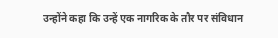उन्होंने कहा कि उन्हें एक नागरिक के तौर पर संविधान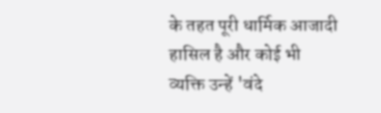के तहत पूरी धार्मिक आजादी हासिल है और कोई भी व्यक्ति उन्हें 'वंदे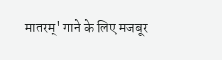मातरम्' गाने के लिए मजबूर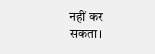नहीं कर सकता।